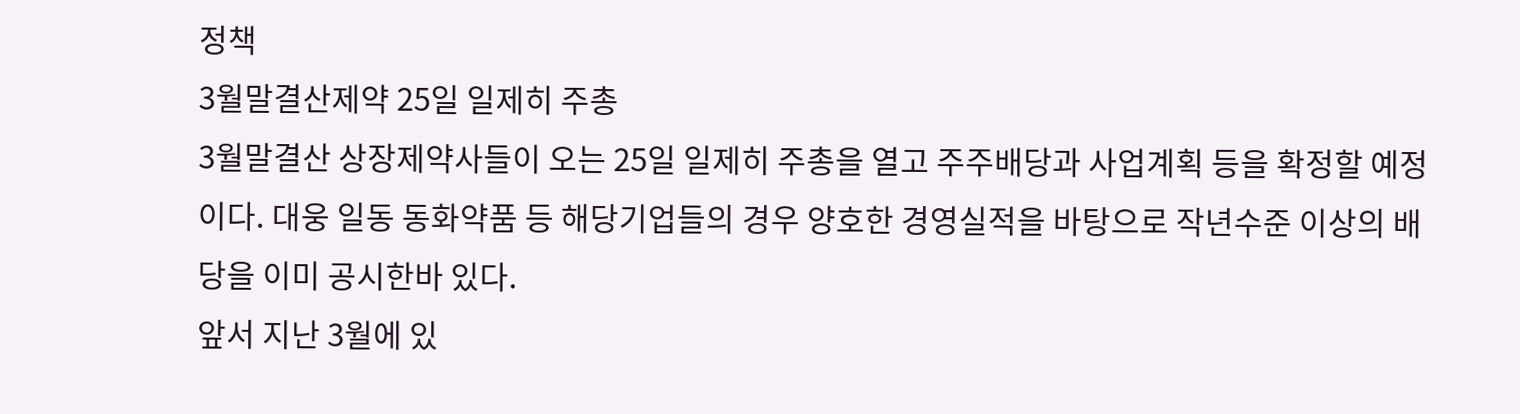정책
3월말결산제약 25일 일제히 주총
3월말결산 상장제약사들이 오는 25일 일제히 주총을 열고 주주배당과 사업계획 등을 확정할 예정이다. 대웅 일동 동화약품 등 해당기업들의 경우 양호한 경영실적을 바탕으로 작년수준 이상의 배당을 이미 공시한바 있다.
앞서 지난 3월에 있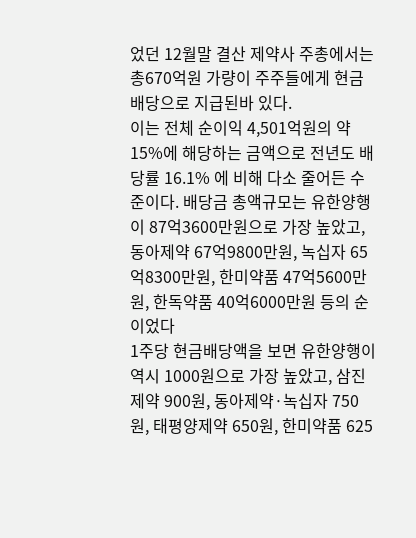었던 12월말 결산 제약사 주총에서는 총670억원 가량이 주주들에게 현금배당으로 지급된바 있다.
이는 전체 순이익 4,501억원의 약 15%에 해당하는 금액으로 전년도 배당률 16.1% 에 비해 다소 줄어든 수준이다. 배당금 총액규모는 유한양행이 87억3600만원으로 가장 높았고, 동아제약 67억9800만원, 녹십자 65억8300만원, 한미약품 47억5600만원, 한독약품 40억6000만원 등의 순이었다
1주당 현금배당액을 보면 유한양행이 역시 1000원으로 가장 높았고, 삼진제약 900원, 동아제약·녹십자 750원, 태평양제약 650원, 한미약품 625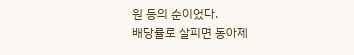원 등의 순이었다.
배당률로 살피면 동아제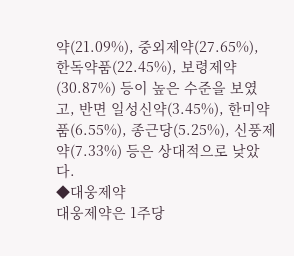약(21.09%), 중외제약(27.65%), 한독약품(22.45%), 보령제약(30.87%) 등이 높은 수준을 보였고, 반면 일성신약(3.45%), 한미약품(6.55%), 종근당(5.25%), 신풍제약(7.33%) 등은 상대적으로 낮았다.
◆대웅제약
대웅제약은 1주당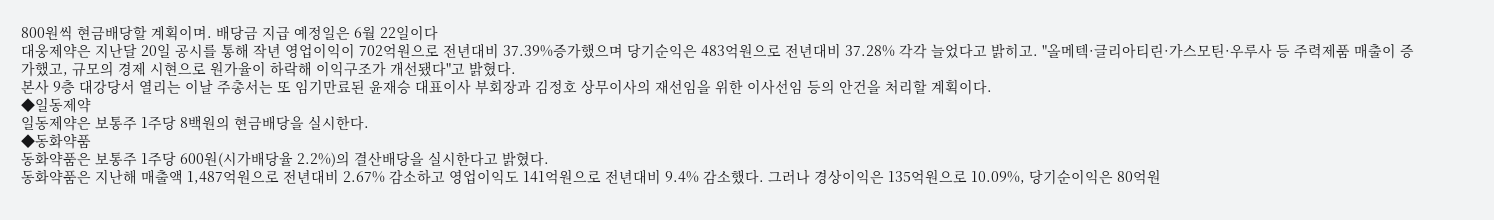800원씩 현금배당할 계획이며. 배당금 지급 예정일은 6월 22일이다
대웅제약은 지난달 20일 공시를 통해 작년 영업이익이 702억원으로 전년대비 37.39%증가했으며 당기순익은 483억원으로 전년대비 37.28% 각각 늘었다고 밝히고. "올메텍·글리아티린·가스모틴·우루사 등 주력제품 매출이 증가했고, 규모의 경제 시현으로 원가율이 하락해 이익구조가 개선됐다"고 밝혔다.
본사 9층 대강당서 열리는 이날 주총서는 또 임기만료된 윤재승 대표이사 부회장과 김정호 상무이사의 재선임을 위한 이사선임 등의 안건을 처리할 계획이다.
◆일동제약
일동제약은 보통주 1주당 8백원의 현금배당을 실시한다.
◆동화약품
동화약품은 보통주 1주당 600원(시가배당율 2.2%)의 결산배당을 실시한다고 밝혔다.
동화약품은 지난해 매출액 1,487억원으로 전년대비 2.67% 감소하고 영업이익도 141억원으로 전년대비 9.4% 감소했다. 그러나 경상이익은 135억원으로 10.09%, 당기순이익은 80억원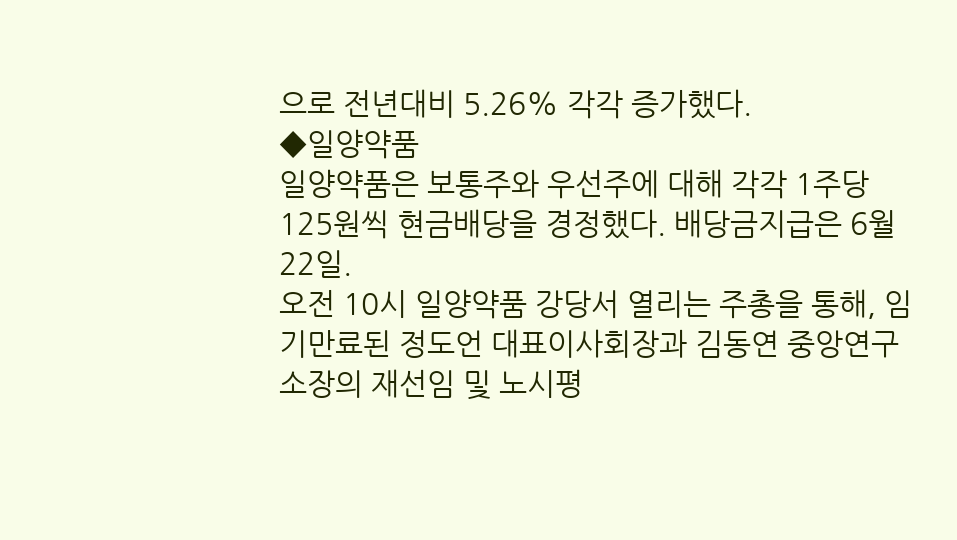으로 전년대비 5.26% 각각 증가했다.
◆일양약품
일양약품은 보통주와 우선주에 대해 각각 1주당 125원씩 현금배당을 경정했다. 배당금지급은 6월 22일.
오전 10시 일양약품 강당서 열리는 주총을 통해, 임기만료된 정도언 대표이사회장과 김동연 중앙연구소장의 재선임 및 노시평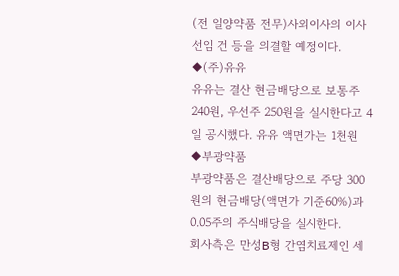(전 일양약품 전무)사외이사의 이사선임 건 등을 의결할 예정이다.
◆(주)유유
유유는 결산 현금배당으로 보통주 240원, 우선주 250원을 실시한다고 4일 공시했다. 유유 액면가는 1천원
◆부광약품
부광약품은 결산배당으로 주당 300원의 현금배당(액면가 기준60%)과 0.05주의 주식배당을 실시한다.
회사측은 만성B형 간염치료제인 세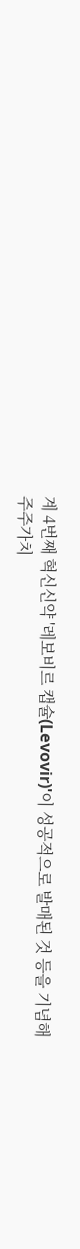계 4번째 혁신신약 '레보비르 캡슐(Levovir)'이 성공적으로 발매된 것 등을 기념해 주주가치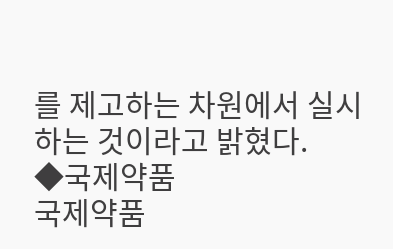를 제고하는 차원에서 실시하는 것이라고 밝혔다.
◆국제약품
국제약품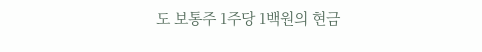도 보통주 1주당 1백원의 현금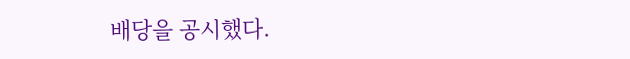배당을 공시했다.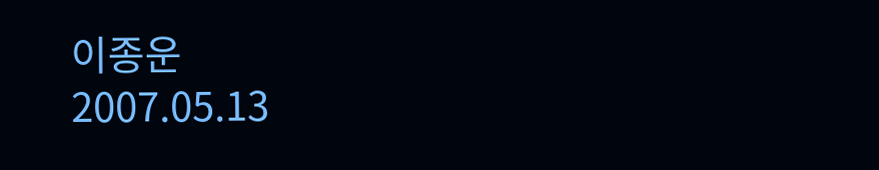이종운
2007.05.13